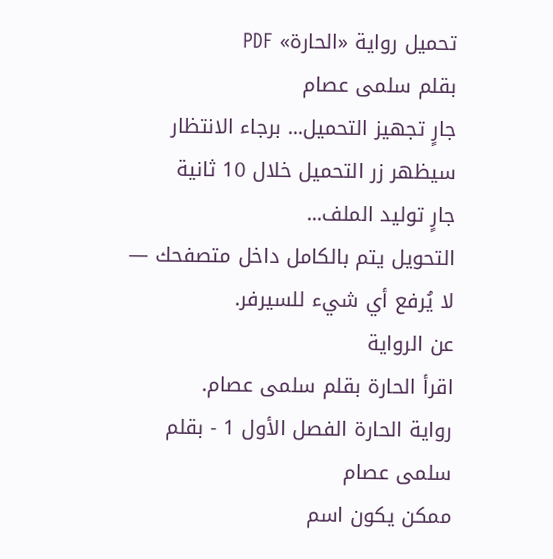تحميل رواية «الحارة» PDF
بقلم سلمى عصام
جارٍ تجهيز التحميل... برجاء الانتظار
سيظهر زر التحميل خلال 10 ثانية
جارٍ توليد الملف...
التحويل يتم بالكامل داخل متصفحك — لا يُرفع أي شيء للسيرفر.
عن الرواية
اقرأ الحارة بقلم سلمى عصام.
رواية الحارة الفصل الأول 1 - بقلم سلمى عصام
ممكن يكون اسم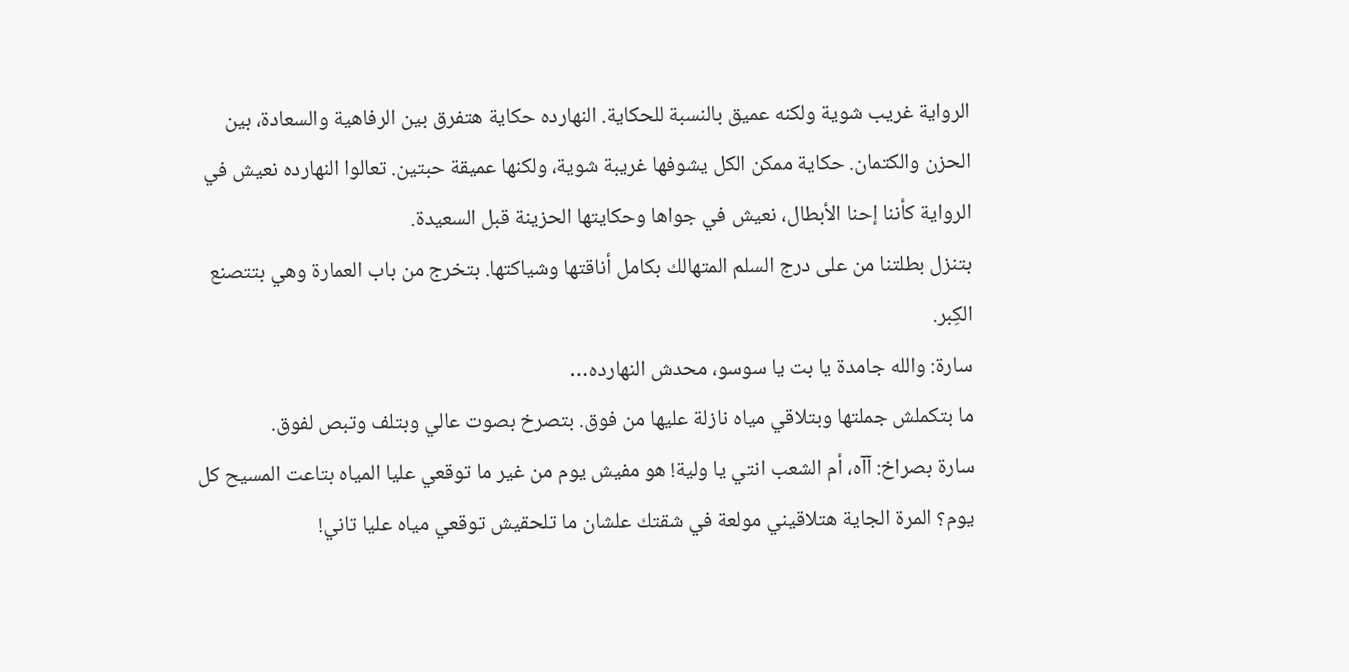الرواية غريب شوية ولكنه عميق بالنسبة للحكاية. النهارده حكاية هتفرق بين الرفاهية والسعادة، بين الحزن والكتمان. حكاية ممكن الكل يشوفها غريبة شوية، ولكنها عميقة حبتين. تعالوا النهارده نعيش في الرواية كأننا إحنا الأبطال، نعيش في جواها وحكايتها الحزينة قبل السعيدة.
بتنزل بطلتنا من على درج السلم المتهالك بكامل أناقتها وشياكتها. بتخرج من باب العمارة وهي بتتصنع الكِبر.
سارة: والله جامدة يا بت يا سوسو، محدش النهارده…
ما بتكملش جملتها وبتلاقي مياه نازلة عليها من فوق. بتصرخ بصوت عالي وبتلف وتبص لفوق.
سارة بصراخ: آآه، أم الشعب انتي يا ولية! هو مفيش يوم من غير ما توقعي عليا المياه بتاعت المسيح كل يوم؟ المرة الجاية هتلاقيني مولعة في شقتك علشان ما تلحقيش توقعي مياه عليا تاني!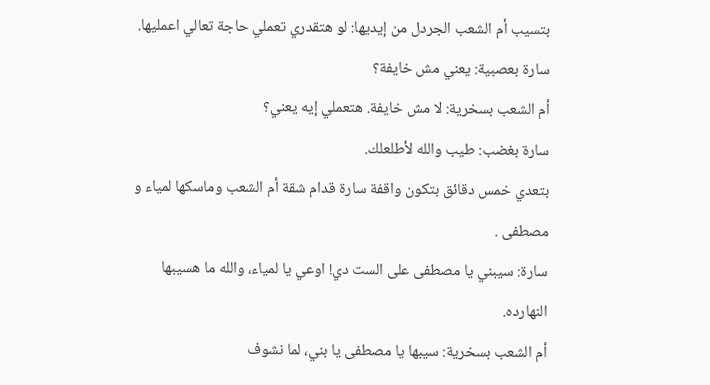بتسيب أم الشعب الجردل من إيديها: لو هتقدري تعملي حاجة تعالي اعمليها.
سارة بعصبية: يعني مش خايفة؟
أم الشعب بسخرية: لا مش خايفة. هتعملي إيه يعني؟
سارة بغضب: طيب والله لأطلعلك.
بتعدي خمس دقائق بتكون واقفة سارة قدام شقة أم الشعب وماسكها لمياء و مصطفى .
سارة: سيبني يا مصطفى على الست دي! اوعي يا لمياء، والله ما هسيبها النهارده.
أم الشعب بسخرية: سيبها يا مصطفى يا بني، لما نشوف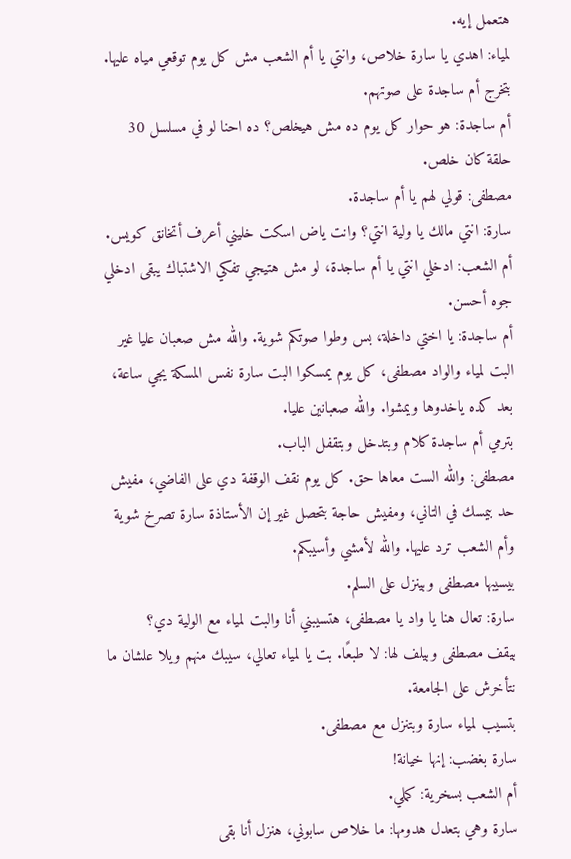هتعمل إيه.
لمياء: اهدي يا سارة خلاص، وانتي يا أم الشعب مش كل يوم توقعي مياه عليها.
بتخرج أم ساجدة على صوتهم.
أم ساجدة: هو حوار كل يوم ده مش هيخلص؟ ده احنا لو في مسلسل 30 حلقة كان خلص.
مصطفى: قولي لهم يا أم ساجدة.
سارة: انتي مالك يا ولية انتي؟ وانت ياض اسكت خليني أعرف أتخانق كويس.
أم الشعب: ادخلي انتي يا أم ساجدة، لو مش هتيجي تفكي الاشتباك يبقى ادخلي جوه أحسن.
أم ساجدة: يا اختي داخلة، بس وطوا صوتكم شوية. والله مش صعبان عليا غير البت لمياء والواد مصطفى، كل يوم يمسكوا البت سارة نفس المسكة يجي ساعة، بعد كده ياخدوها ويمشوا. والله صعبانين عليا.
بترمي أم ساجدة كلام وبتدخل وبتقفل الباب.
مصطفى: والله الست معاها حق. كل يوم نقف الوقفة دي على الفاضي، مفيش حد بيمسك في التاني، ومفيش حاجة بتحصل غير إن الأستاذة سارة تصرخ شوية وأم الشعب ترد عليها. والله لأمشي وأسيبكم.
بيسيبها مصطفى وبينزل على السلم.
سارة: تعال هنا يا واد يا مصطفى، هتسيبني أنا والبت لمياء مع الولية دي؟
بيقف مصطفى وبيلف لها: لا طبعًا. بت يا لمياء تعالي، سيبك منهم ويلا علشان ما نتأخرش على الجامعة.
بتسيب لمياء سارة وبتنزل مع مصطفى.
سارة بغضب: إنها خيانة!
أم الشعب بسخرية: كملي.
سارة وهي بتعدل هدومها: ما خلاص سابوني، هنزل أنا بقى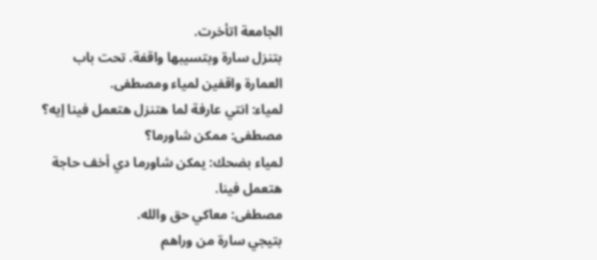الجامعة اتأخرت.
بتنزل سارة وبتسيبها واقفة. تحت باب العمارة واقفين لمياء ومصطفى.
لمياء: انتي عارفة لما هتنزل هتعمل فينا إيه؟
مصطفى: ممكن شاورما؟
لمياء بضحك: يمكن شاورما دي أخف حاجة هتعمل فينا.
مصطفى: معاكي حق والله.
بتيجي سارة من وراهم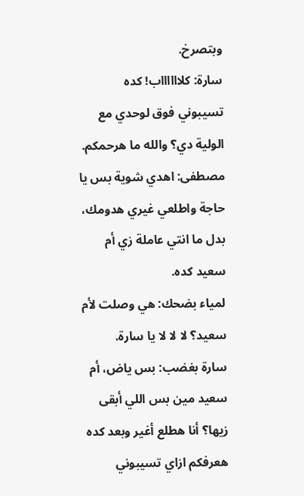وبتصرخ.
سارة: كلااااااب! كده تسيبوني فوق لوحدي مع الولية دي؟ والله ما هرحمكم.
مصطفى: اهدي شوية بس يا حاجة واطلعي غيري هدومك، بدل ما انتي عاملة زي أم سعيد كده.
لمياء بضحك: هي وصلت لأم سعيد؟ لا لا لا يا سارة.
سارة بغضب: بس ياض، أم سعيد مين بس اللي أبقى زيها؟ أنا هطلع أغير وبعد كده هعرفكم ازاي تسيبوني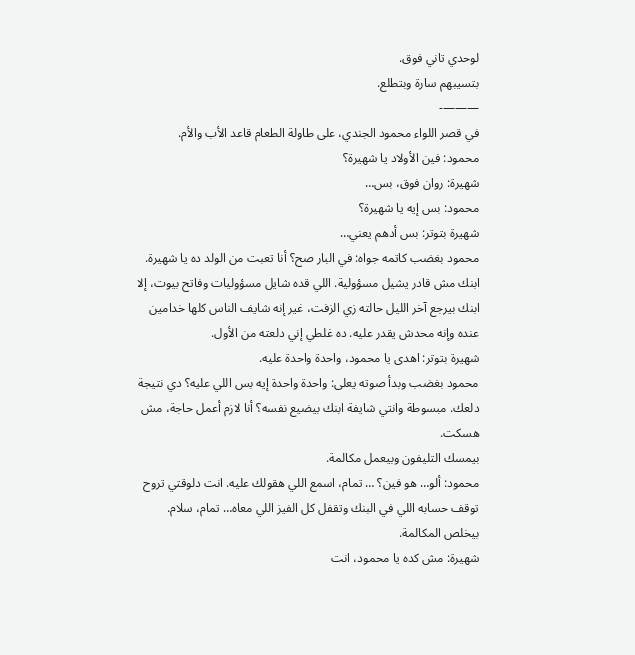لوحدي تاني فوق.
بتسيبهم سارة وبتطلع.
———-
في قصر اللواء محمود الجندي، على طاولة الطعام قاعد الأب والأم.
محمود: فين الأولاد يا شهيرة؟
شهيرة: روان فوق، بس…
محمود: بس إيه يا شهيرة؟
شهيرة بتوتر: بس أدهم يعني…
محمود بغضب كاتمه جواه: في البار صح؟ أنا تعبت من الولد ده يا شهيرة. ابنك مش قادر يشيل مسؤولية. اللي قده شايل مسؤوليات وفاتح بيوت، إلا ابنك بيرجع آخر الليل حالته زي الزفت، غير إنه شايف الناس كلها خدامين عنده وإنه محدش يقدر عليه. ده غلطي إني دلعته من الأول.
شهيرة بتوتر: اهدى يا محمود، واحدة واحدة عليه.
محمود بغضب وبدأ صوته يعلى: واحدة واحدة إيه بس اللي عليه؟ دي نتيجة دلعك. مبسوطة وانتي شايفة ابنك بيضيع نفسه؟ أنا لازم أعمل حاجة، مش هسكت.
بيمسك التليفون وبيعمل مكالمة.
محمود: ألو… هو فين؟ … تمام، اسمع اللي هقولك عليه. انت دلوقتي تروح توقف حسابه اللي في البنك وتقفل كل الفيز اللي معاه… تمام، سلام.
بيخلص المكالمة.
شهيرة: مش كده يا محمود، انت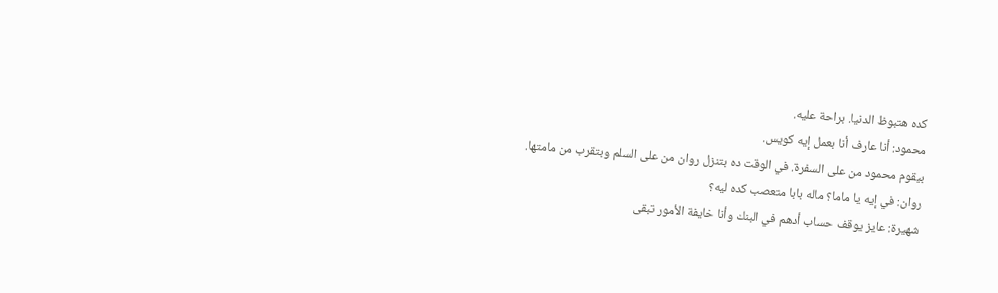كده هتبوظ الدنيا. براحة عليه.
محمود: أنا عارف أنا بعمل إيه كويس.
بيقوم محمود من على السفرة. في الوقت ده بتنزل روان من على السلم وبتقرب من مامتها.
روان: في إيه يا ماما؟ ماله بابا متعصب كده ليه؟
شهيرة: عايز يوقف حساب أدهم في البنك وأنا خايفة الأمور تبقى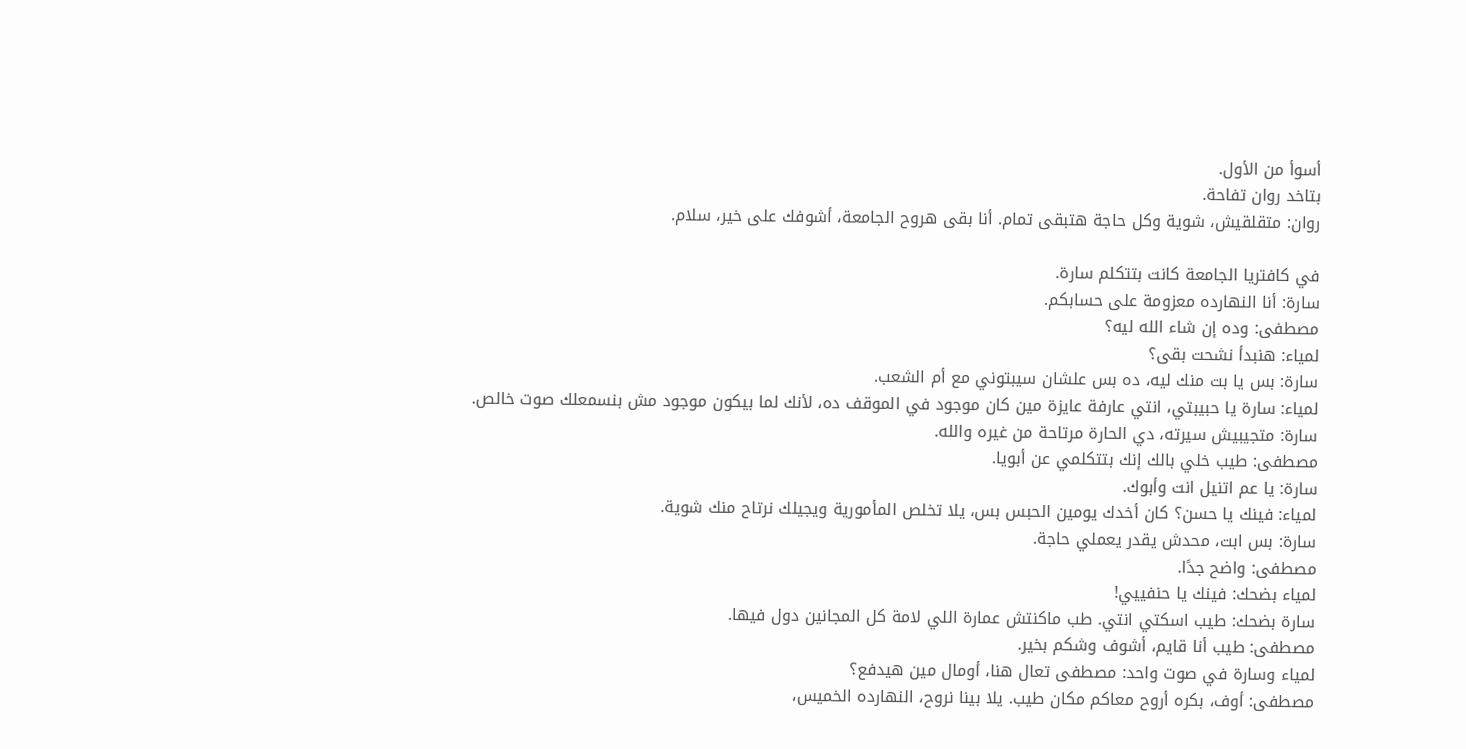أسوأ من الأول.
بتاخد روان تفاحة.
روان: متقلقيش، شوية وكل حاجة هتبقى تمام. أنا بقى هروح الجامعة، أشوفك على خير، سلام.

في كافتريا الجامعة كانت بتتكلم سارة.
سارة: أنا النهارده معزومة على حسابكم.
مصطفى: وده إن شاء الله ليه؟
لمياء: هنبدأ نشحت بقى؟
سارة: بس يا بت منك ليه، ده بس علشان سيبتوني مع أم الشعب.
لمياء: سارة يا حبيبتي، انتي عارفة عايزة مين كان موجود في الموقف ده، لأنك لما بيكون موجود مش بنسمعلك صوت خالص.
سارة: متجيبيش سيرته، دي الحارة مرتاحة من غيره والله.
مصطفى: طيب خلي بالك إنك بتتكلمي عن أبويا.
سارة: يا عم اتنيل انت وأبوك.
لمياء: فينك يا حسن؟ كان أخدك يومين الحبس بس، يلا تخلص المأمورية ويجيلك نرتاح منك شوية.
سارة: بس ابت، محدش يقدر يعملي حاجة.
مصطفى: واضح جدًا.
لمياء بضحك: فينك يا حنفييي!
سارة بضحك: طيب اسكتي انتي. طب ماكنتش عمارة اللي لامة كل المجانين دول فيها.
مصطفى: طيب أنا قايم، أشوف وشكم بخير.
لمياء وسارة في صوت واحد: مصطفى تعال هنا، أومال مين هيدفع؟
مصطفى: أوف، بكره أروح معاكم مكان طيب. يلا بينا نروح، النهارده الخميس،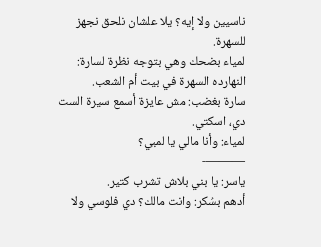ناسيين ولا إيه؟ يلا علشان نلحق نجهز للسهرة.
لمياء بضحك وهي بتوجه نظرة لسارة: النهارده السهرة في بيت أم الشعب.
سارة بغضب: مش عايزة أسمع سيرة الست دي، اسكتي.
لمياء: وأنا مالي يا لمبي؟
———-
ياسر: يا بني بلاش تشرب كتير.
أدهم بسُكر: وانت مالك؟ دي فلوسي ولا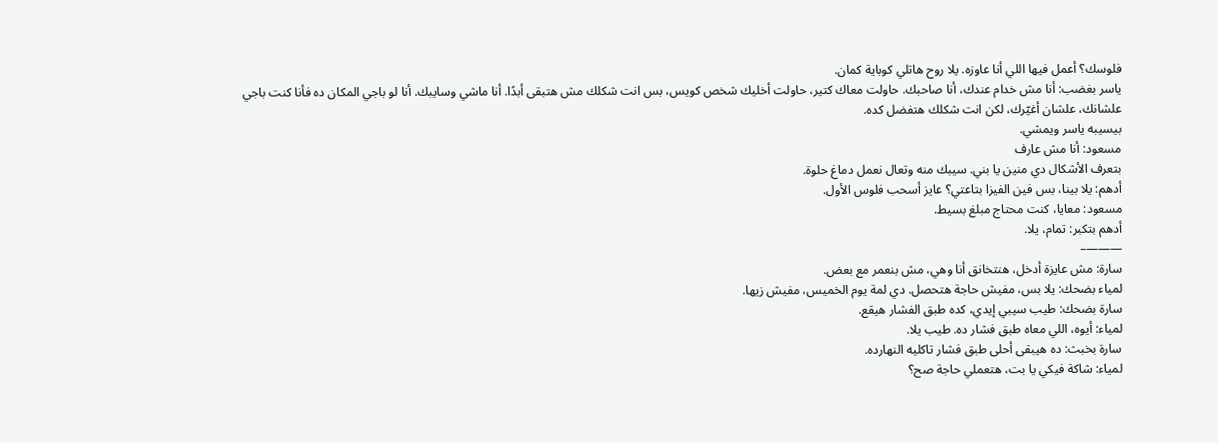فلوسك؟ أعمل فيها اللي أنا عاوزه. يلا روح هاتلي كوباية كمان.
ياسر بغضب: أنا مش خدام عندك، أنا صاحبك. حاولت معاك كتير، حاولت أخليك شخص كويس، بس انت شكلك مش هتبقى أبدًا. أنا ماشي وسايبك. أنا لو باجي المكان ده فأنا كنت باجي علشانك، علشان أغيّرك، لكن انت شكلك هتفضل كده.
بيسيبه ياسر ويمشي.
مسعود: أنا مش عارف
بتعرف الأشكال دي منين يا بني. سيبك منه وتعال نعمل دماغ حلوة.
أدهم: يلا بينا، بس فين الفيزا بتاعتي؟ عايز أسحب فلوس الأول.
مسعود: معايا، كنت محتاج مبلغ بسيط.
أدهم بتكبر: تمام، يلا.
———–
سارة: مش عايزة أدخل، هنتخانق أنا وهي، مش بنعمر مع بعض.
لمياء بضحك: يلا بس، مفيش حاجة هتحصل. دي لمة يوم الخميس، مفيش زيها.
سارة بضحك: طيب سيبي إيدي، كده طبق الفشار هيقع.
لمياء: أيوه، اللي معاه طبق فشار ده. طيب يلا.
سارة بخبث: ده هيبقى أحلى طبق فشار تاكليه النهارده.
لمياء: شاكة فيكي يا بت، هتعملي حاجة صح؟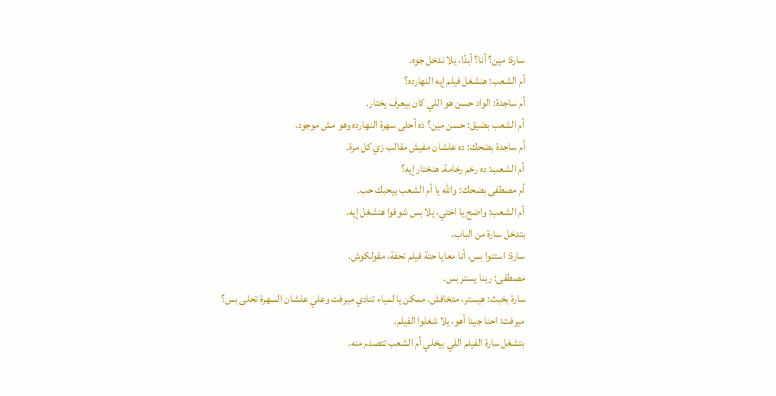سارة: مين؟ أنا؟ أبدًا، يلا ندخل جوه.
أم الشعب: هنشغل فيلم إيه النهارده؟
أم ساجدة: الواد حسن هو اللي كان بيعرف يختار.
أم الشعب بضيق: حسن مين؟ ده أحلى سهرة النهارده وهو مش موجود.
أم ساجدة بضحك: ده علشان مفيش مقالب زي كل مرة.
أم الشعب: ده رخم رخامة. هنختار إيه؟
أم مصطفى بضحك: والله يا أم الشعب بيحبك حب.
أم الشعب: واضح يا اختي، يلا بس شوفوا هنشغل إيه.
بتدخل سارة من الباب.
سارة: استنوا بس، أنا معايا حتة فيلم تحفة، مقولكوش.
مصطفى: ربنا يستر بس.
سارة بخبث: هيستر، متخافش. ممكن يا لمياء تنادي ميرفت وعلي علشان السهرة تحلى بس؟
ميرفت: احنا جينا أهو، يلا شغلوا الفيلم.
بتشغل سارة الفيلم اللي بيخلي أم الشعب تتصدم منه.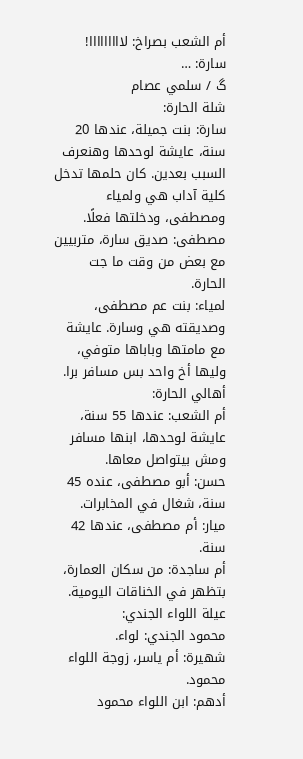أم الشعب بصراخ: لااااااااا!
سارة: …
گ / سلمي عصام
شلة الحارة:
سارة: بنت جميلة، عندها 20 سنة، عايشة لوحدها وهنعرف السبب بعدين. كان حلمها تدخل كلية آداب هي ولمياء ومصطفى، ودخلتها فعلًا.
مصطفى: صديق سارة، متربيين مع بعض من وقت ما جت الحارة.
لمياء: بنت عم مصطفى، وصديقته هي وسارة. عايشة مع مامتها وباباها متوفي، وليها أخ واحد بس مسافر برا.
أهالي الحارة:
أم الشعب: عندها 55 سنة، عايشة لوحدها، ابنها مسافر ومش بيتواصل معاها.
حسن: أبو مصطفى، عنده 45 سنة، شغال في المخابرات.
ميار: أم مصطفى، عندها 42 سنة.
أم ساجدة: من سكان العمارة، بتظهر في الخناقات اليومية.
عيلة اللواء الجندي:
محمود الجندي: لواء.
شهيرة: أم ياسر، زوجة اللواء محمود.
أدهم: ابن اللواء محمود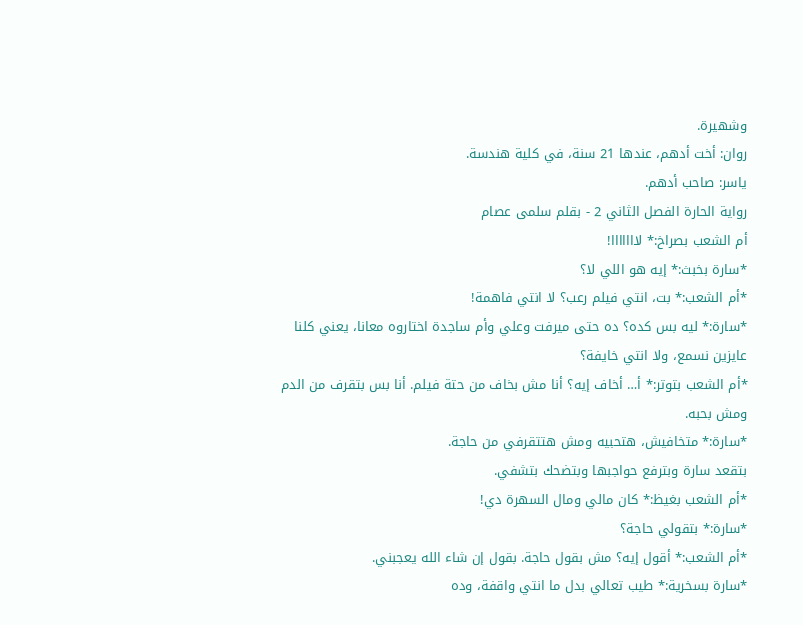وشهيرة.
روان: أخت أدهم، عندها 21 سنة، في كلية هندسة.
ياسر: صاحب أدهم.
رواية الحارة الفصل الثاني 2 - بقلم سلمى عصام
أم الشعب بصراخ:* لااااااا!
*سارة بخبث:* إيه هو اللي لا؟
*أم الشعب:* بت، انتي فيلم رعب؟ لا انتي فاهمة!
*سارة:* ليه بس كده؟ ده حتى ميرفت وعلي وأم ساجدة اختاروه معانا، يعني كلنا عايزين نسمع، ولا انتي خايفة؟
*أم الشعب بتوتر:* أ… أخاف إيه؟ أنا مش بخاف من حتة فيلم. أنا بس بتقرف من الدم ومش بحبه.
*سارة:* متخافيش، هتحبيه ومش هتتقرفي من حاجة.
بتقعد سارة وبترفع حواجبها وبتضحك بتشفي.
*أم الشعب بغيظ:* كان مالي ومال السهرة دي!
*سارة:* بتقولي حاجة؟
*أم الشعب:* أقول إيه؟ مش بقول حاجة. بقول إن شاء الله يعجبني.
*سارة بسخرية:* طيب تعالي بدل ما انتي واقفة، وده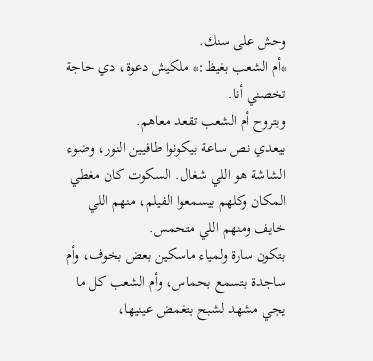وحش على سنك.
*أم الشعب بغيظ:* ملكيش دعوة، دي حاجة تخصني أنا.
وبتروح أم الشعب تقعد معاهم.
بيعدي نص ساعة بيكونوا طافيين النور، وضوء الشاشة هو اللي شغال. السكوت كان مغطي المكان وكلهم بيسمعوا الفيلم، منهم اللي خايف ومنهم اللي متحمس.
بتكون سارة ولمياء ماسكين بعض بخوف، وأم ساجدة بتسمع بحماس، وأم الشعب كل ما يجي مشهد لشبح بتغمض عينيها،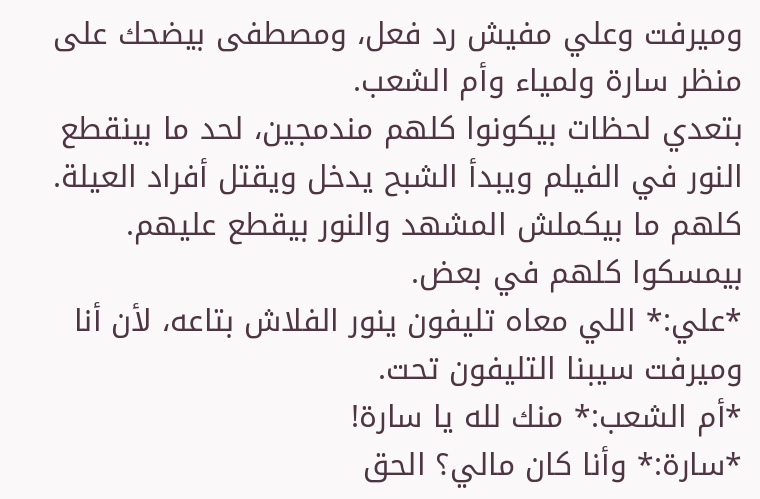وميرفت وعلي مفيش رد فعل، ومصطفى بيضحك على منظر سارة ولمياء وأم الشعب.
بتعدي لحظات بيكونوا كلهم مندمجين، لحد ما بينقطع النور في الفيلم ويبدأ الشبح يدخل ويقتل أفراد العيلة. كلهم ما بيكملش المشهد والنور بيقطع عليهم.
بيمسكوا كلهم في بعض.
*علي:* اللي معاه تليفون ينور الفلاش بتاعه، لأن أنا وميرفت سيبنا التليفون تحت.
*أم الشعب:* منك لله يا سارة!
*سارة:* وأنا كان مالي؟ الحق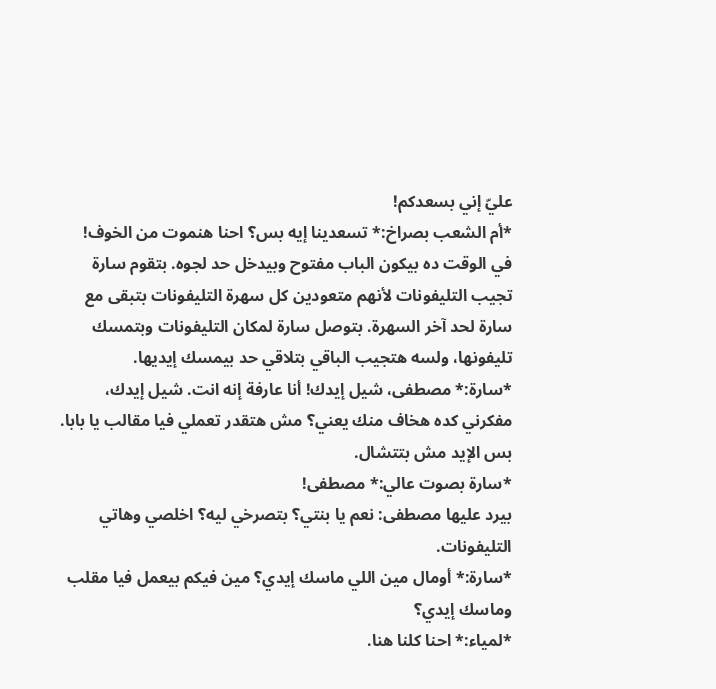عليّ إني بسعدكم!
*أم الشعب بصراخ:* تسعدينا إيه بس؟ احنا هنموت من الخوف!
في الوقت ده بيكون الباب مفتوح وبيدخل حد لجوه. بتقوم سارة تجيب التليفونات لأنهم متعودين كل سهرة التليفونات بتبقى مع سارة لحد آخر السهرة. بتوصل سارة لمكان التليفونات وبتمسك تليفونها، ولسه هتجيب الباقي بتلاقي حد بيمسك إيديها.
*سارة:* مصطفى، شيل إيدك! أنا عارفة إنه انت. شيل إيدك، مفكرني كده هخاف منك يعني؟ مش هتقدر تعملي فيا مقالب يا بابا.
بس الإيد مش بتتشال.
*سارة بصوت عالي:* مصطفى!
بيرد عليها مصطفى: نعم يا بنتي؟ بتصرخي ليه؟ اخلصي وهاتي التليفونات.
*سارة:* أومال مين اللي ماسك إيدي؟ مين فيكم بيعمل فيا مقلب وماسك إيدي؟
*لمياء:* احنا كلنا هنا.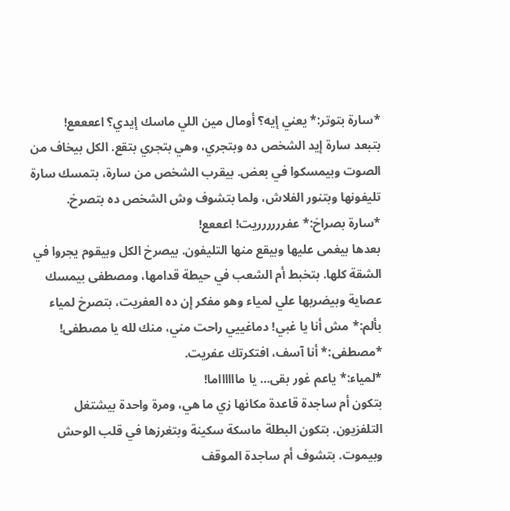*سارة بتوتر:* يعني إيه؟ أومال مين اللي ماسك إيدي؟ اععععع!
بتبعد سارة إيد الشخص ده وبتجري، وهي بتجري بتقع. الكل بيخاف من الصوت وبيمسكوا في بعض. بيقرب الشخص من سارة، بتمسك سارة تليفونها وبتنور الفلاش، ولما بتشوف وش الشخص ده بتصرخ.
*سارة بصراخ:* عفرررررريت! اعععع!
بعدها بيغمى عليها وبيقع منها التليفون. بيصرخ الكل وبيقوم يجروا في الشقة كلها. بتخبط أم الشعب في حيطة قدامها، ومصطفى بيمسك عصاية وبيضربها علي لمياء وهو مفكر إن ده العفريت، بتصرخ لمياء بألم:* مش أنا يا غبي! دماغييي راحت مني، منك لله يا مصطفى!
*مصطفى:* أنا آسف، افتكرتك عفريت.
*لمياء:* ياعم غور بقى… يا مااااااما!
بتكون أم ساجدة قاعدة مكانها زي ما هي، ومرة واحدة بيشتغل التلفزيون. بتكون البطلة ماسكة سكينة وبتغرزها في قلب الوحش وبيموت. بتشوف أم ساجدة الموقف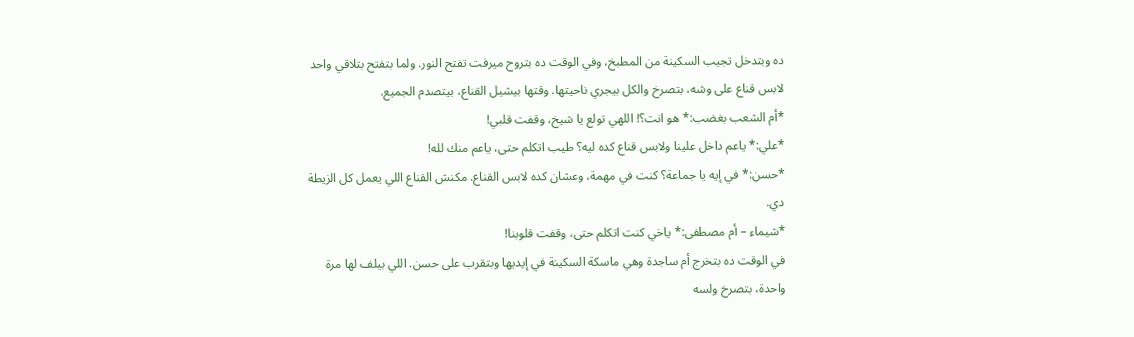ده وبتدخل تجيب السكينة من المطبخ، وفي الوقت ده بتروح ميرفت تفتح النور. ولما بتفتح بتلاقي واحد لابس قناع على وشه، بتصرخ والكل بيجري ناحيتها. وقتها بيشيل القناع، بيتصدم الجميع.
*أم الشعب بغضب:* هو انت؟! اللهي تولع يا شيخ، وقفت قلبي!
*علي:* ياعم داخل علينا ولابس قناع كده ليه؟ طيب اتكلم حتى، ياعم منك لله!
*حسن:* في إيه يا جماعة؟ كنت في مهمة، وعشان كده لابس القناع. مكنش القناع اللي يعمل كل الزيطة دي.
*شيماء – أم مصطفى:* ياخي كنت اتكلم حتى، وقفت قلوبنا!
في الوقت ده بتخرج أم ساجدة وهي ماسكة السكينة في إيديها وبتقرب على حسن. اللي بيلف لها مرة واحدة، بتصرخ ولسه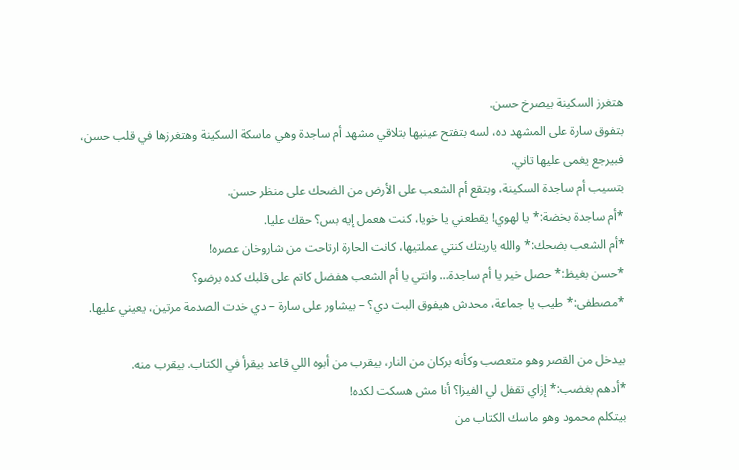هتغرز السكينة بيصرخ حسن.
بتفوق سارة على المشهد ده، لسه بتفتح عينيها بتلاقي مشهد أم ساجدة وهي ماسكة السكينة وهتغرزها في قلب حسن، فبيرجع يغمى عليها تاني.
بتسيب أم ساجدة السكينة، وبتقع أم الشعب على الأرض من الضحك على منظر حسن.
*أم ساجدة بخضة:* يا لهوي! يقطعني يا خويا، كنت هعمل إيه بس؟ حقك عليا.
*أم الشعب بضحك:* والله ياريتك كنتي عملتيها، كانت الحارة ارتاحت من شاروخان عصره!
*حسن بغيظ:* حصل خير يا أم ساجدة… وانتي يا أم الشعب هفضل كاتم على قلبك كده برضو؟
*مصطفى:* طيب يا جماعة، محدش هيفوق البت دي؟ – بيشاور على سارة – دي خدت الصدمة مرتين، يعيني عليها.

بيدخل من القصر وهو متعصب وكأنه بركان من النار، بيقرب من أبوه اللي قاعد بيقرأ في الكتاب. بيقرب منه.
*أدهم بغضب:* إزاي تقفل لي الفيزا؟ أنا مش هسكت لكده!
بيتكلم محمود وهو ماسك الكتاب من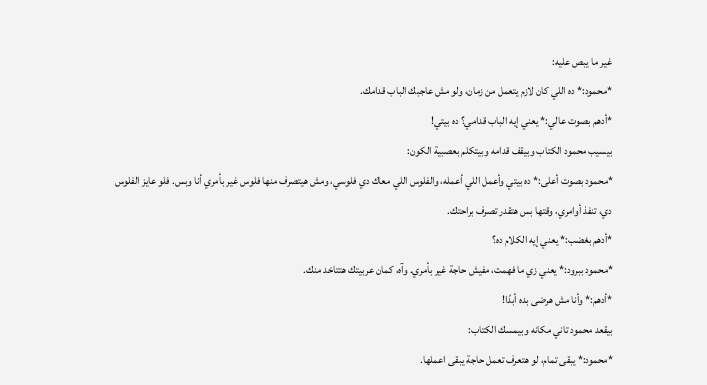غير ما يبص عليه:
*محمود:* ده اللي كان لازم يتعمل من زمان، ولو مش عاجبك الباب قدامك.
*أدهم بصوت عالي:* يعني إيه الباب قدامي؟ ده بيتي!
بيسيب محمود الكتاب وبيقف قدامه وبيتكلم بعصبية الكون:
*محمود بصوت أعلى:* ده بيتي وأعمل اللي أعمله، والفلوس اللي معاك دي فلوسي، ومش هيتصرف منها فلوس غير بأمري أنا وبس. فلو عايز الفلوس دي، تنفذ أوامري، وقتها بس هتقدر تصرف براحتك.
*أدهم بغضب:* يعني إيه الكلام ده؟
*محمود ببرود:* يعني زي ما فهمت، مفيش حاجة غير بأمري. وآه، كمان عربيتك هتتاخد منك.
*أدهم:* وأنا مش هرضى بده أبدًا!
بيقعد محمود تاني مكانه وبيمسك الكتاب:
*محمود:* يبقى تمام، لو هتعرف تعمل حاجة يبقى اعملها.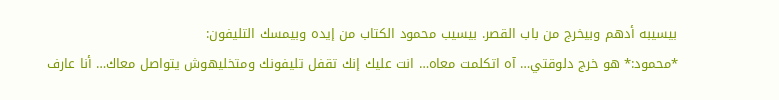بيسيبه أدهم وبيخرج من باب القصر. بيسيب محمود الكتاب من إيده وبيمسك التليفون:
*محمود:* هو خرج دلوقتي… آه اتكلمت معاه… انت عليك إنك تقفل تليفونك ومتخليهوش يتواصل معاك… أنا عارف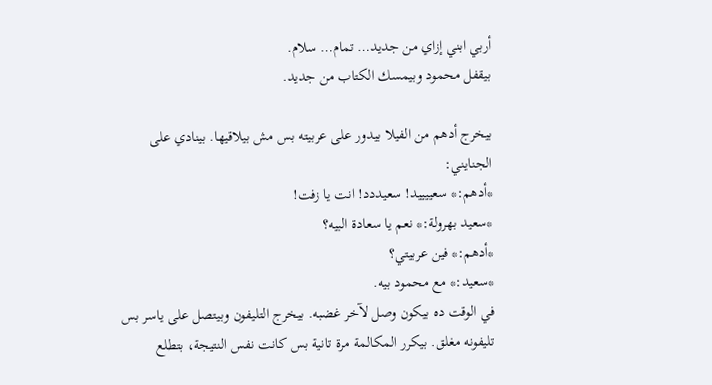أربي ابني إزاي من جديد… تمام… سلام.
بيقفل محمود وبيمسك الكتاب من جديد.

بيخرج أدهم من الفيلا بيدور على عربيته بس مش بيلاقيها. بينادي على الجنايني:
*أدهم:* سعييييد! سعيددد! انت يا زفت!
*سعيد بهرولة:* نعم يا سعادة البيه؟
*أدهم:* فين عربيتي؟
*سعيد:* مع محمود بيه.
في الوقت ده بيكون وصل لآخر غضبه. بيخرج التليفون وبيتصل على ياسر بس تليفونه مغلق. بيكرر المكالمة مرة تانية بس كانت نفس النتيجة، بتطلع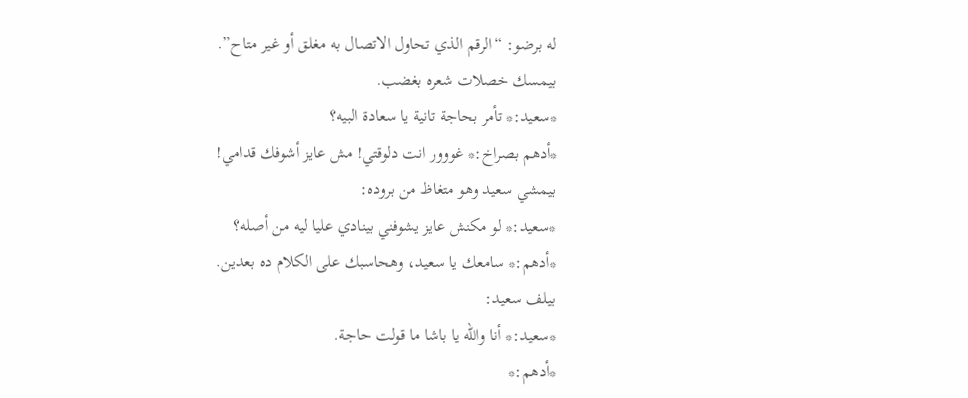له برضو: “الرقم الذي تحاول الاتصال به مغلق أو غير متاح”.
بيمسك خصلات شعره بغضب.
*سعيد:* تأمر بحاجة تانية يا سعادة البيه؟
*أدهم بصراخ:* غووور انت دلوقتي! مش عايز أشوفك قدامي!
بيمشي سعيد وهو متغاظ من بروده:
*سعيد:* لو مكنش عايز يشوفني بينادي عليا ليه من أصله؟
*أدهم:* سامعك يا سعيد، وهحاسبك على الكلام ده بعدين.
بيلف سعيد:
*سعيد:* أنا والله يا باشا ما قولت حاجة.
*أدهم:*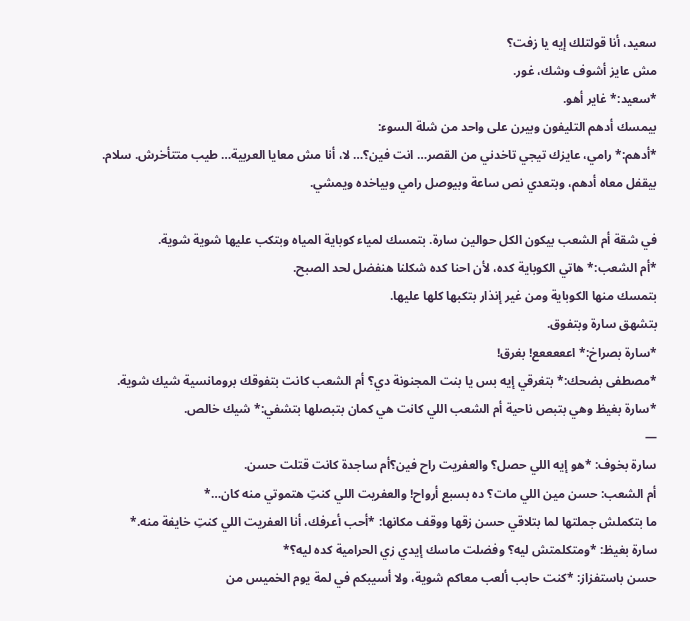سعيد، أنا قولتلك إيه يا زفت؟
مش عايز أشوف وشك، غور.
*سعيد:* غاير أهو.
بيمسك أدهم التليفون وبيرن على واحد من شلة السوء:
*أدهم:* رامي، عايزك تيجي تاخدني من القصر… انت فين؟… لا، أنا مش معايا العربية… طيب متتأخرش. سلام.
بيقفل معاه أدهم، وبتعدي نص ساعة وبيوصل رامي وبياخده ويمشي.

في شقة أم الشعب بيكون الكل حوالين سارة. بتمسك لمياء كوباية المياه وبتكب عليها شوية شوية.
*أم الشعب:* هاتي الكوباية كده، لأن احنا كده شكلنا هنفضل لحد الصبح.
بتمسك منها الكوباية ومن غير إنذار بتكبها كلها عليها.
بتشهق سارة وبتفوق.
*سارة بصراخ:* اعععععع! بغرق!
*مصطفى بضحك:* بتغرقي إيه بس يا بنت المجنونة دي؟ أم الشعب كانت بتفوقك برومانسية شيك شوية.
*سارة بغيظ وهي بتبص ناحية أم الشعب اللي كانت هي كمان بتبصلها بتشفي:* شيك خالص.
—
سارة بخوف: *هو إيه اللي حصل؟ والعفريت راح فين؟أم ساجدة كانت قتلت حسن.
أم الشعب: حسن مين اللي مات؟ ده بسبع أرواح! والعفريت اللي كنتِ هتموتي منه كان…*
ما بتكملش جملتها لما بتلاقي حسن زقها ووقف مكانها: *أحب أعرفك، أنا العفريت اللي كنتِ خايفة منه.*
سارة بغيظ: *ومتكلمتش ليه؟ وفضلت ماسك إيدي زي الحرامية كده ليه؟*
حسن باستفزاز: *كنت حابب ألعب معاكم شوية، ولا أسيبكم في لمة يوم الخميس من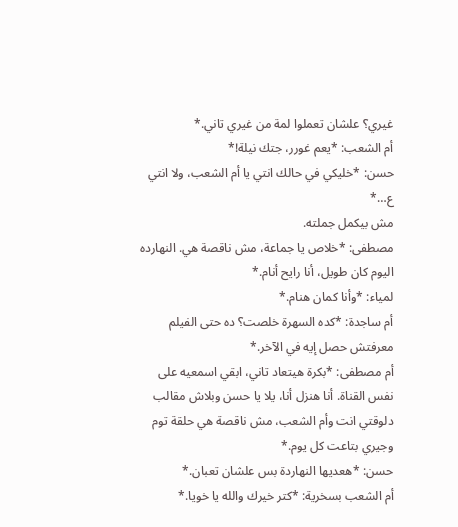غيري؟ علشان تعملوا لمة من غيري تاني.*
أم الشعب: *يعم غورر، جتك نيلة!*
حسن: *خليكي في حالك انتي يا أم الشعب، ولا انتي ع…*
مش بيكمل جملته.
مصطفى: *خلاص يا جماعة، مش ناقصة هي. النهارده اليوم كان طويل، أنا رايح أنام.*
لمياء: *وأنا كمان هنام.*
أم ساجدة: *كده السهرة خلصت؟ ده حتى الفيلم معرفتش حصل إيه في الآخر.*
أم مصطفى: *بكرة هيتعاد تاني، ابقي اسمعيه على نفس القناة. أنا هنزل أنا، يلا يا حسن وبلاش مقالب دلوقتي انت وأم الشعب، مش ناقصة هي حلقة توم وجيري بتاعت كل يوم.*
حسن: *هعديها النهاردة بس علشان تعبان.*
أم الشعب بسخرية: *كتر خيرك والله يا خويا.*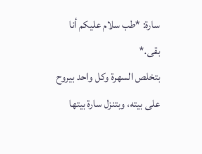سارة: *طب سلام عليكم أنا بقى.*
بتخلص السهرة وكل واحد بيروح على بيته، وبتنزل سارة بيتها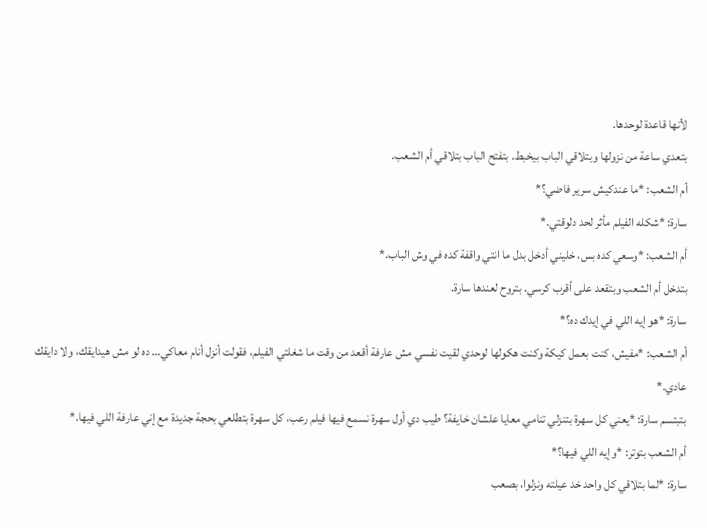لأنها قاعدة لوحدها.
بتعدي ساعة من نزولها وبتلاقي الباب بيخبط. بتفتح الباب بتلاقي أم الشعب.
أم الشعب: *ما عندكيش سرير فاضي؟*
سارة: *شكله الفيلم مأثر لحد دلوقتي.*
أم الشعب: *وسعي كده بس، خليني أدخل بدل ما انتي واقفة كده في وش الباب.*
بتدخل أم الشعب وبتقعد على أقرب كرسي. بتروح لعندها سارة.
سارة: *هو إيه اللي في إيدك ده؟*
أم الشعب: *مفيش، كنت بعمل كيكة وكنت هكولها لوحدي لقيت نفسي مش عارفة أقعد من وقت ما شغلتي الفيلم، فقولت أنزل أنام معاكي… ده لو مش هيدايقك، ولا دايقك عادي.*
بتبتسم سارة: *يعني كل سهرة بتنزلي تنامي معايا علشان خايفة؟ طيب دي أول سهرة نسمع فيها فيلم رعب، كل سهرة بتطلعي بحجة جديدة مع إني عارفة اللي فيها.*
أم الشعب بتوتر: *وإيه اللي فيها؟*
سارة: *لما بتلاقي كل واحد خد عيلته ونزلوا، بصعب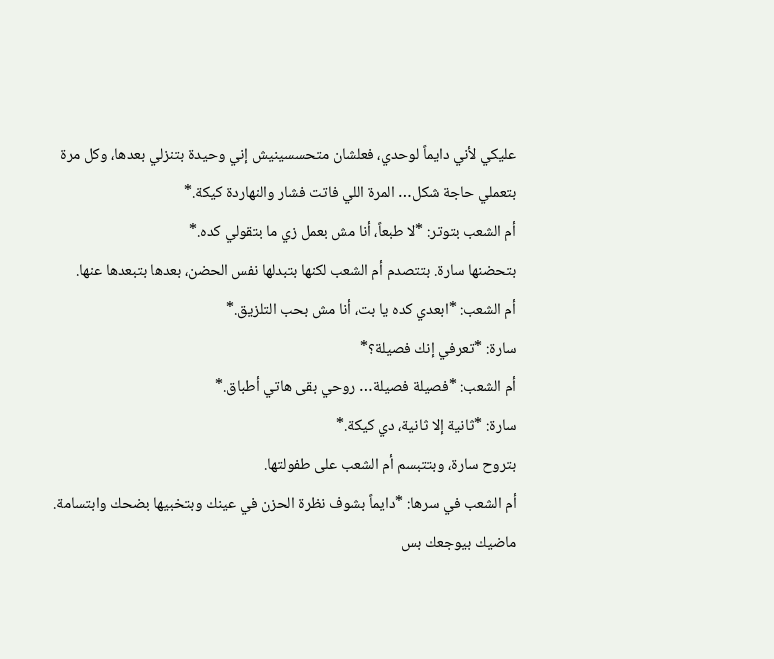عليكي لأني دايماً لوحدي، فعلشان متحسسينيش إني وحيدة بتنزلي بعدها، وكل مرة بتعملي حاجة شكل… المرة اللي فاتت فشار والنهاردة كيكة.*
أم الشعب بتوتر: *لا طبعاً، أنا مش بعمل زي ما بتقولي كده.*
بتحضنها سارة. بتتصدم أم الشعب لكنها بتبدلها نفس الحضن، بعدها بتبعدها عنها.
أم الشعب: *ابعدي كده يا بت، أنا مش بحب التلزيق.*
سارة: *تعرفي إنك فصيلة؟*
أم الشعب: *فصيلة فصيلة… روحي بقى هاتي أطباق.*
سارة: *ثانية إلا ثانية، دي كيكة.*
بتروح سارة، وبتتبسم أم الشعب على طفولتها.
أم الشعب في سرها: *دايماً بشوف نظرة الحزن في عينك وبتخبيها بضحك وابتسامة. ماضيك بيوجعك بس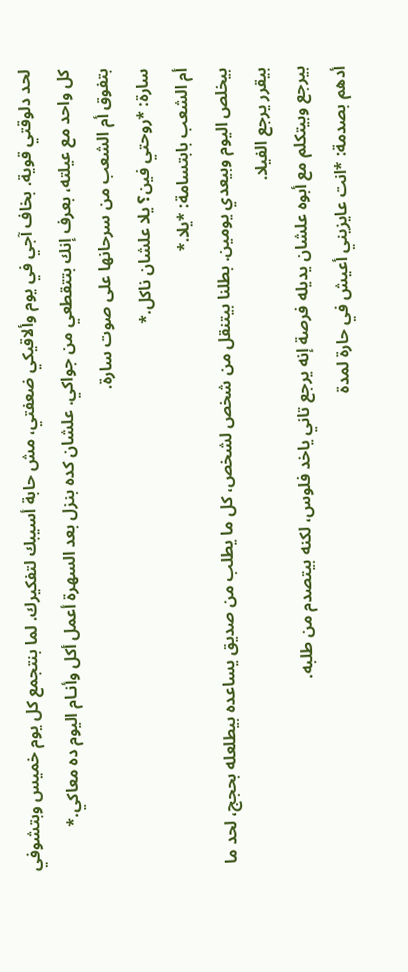لحد دلوقتي قوية. بخاف آجي في يوم وألاقيكي ضعفتي، مش حابة أسيبك لتفكيرك. لما بنتجمع كل يوم خميس وبتشوفي كل واحد مع عيلته، بعرف إنك بتتقطعي من جواكي. علشان كده بنزل بعد السهرة أعمل أكل وأنـام اليوم ده معاكي.*
بتفوق أم الشعب من سرحانها على صوت سارة.
سارة: *روحتي فين؟ يلا علشان ناكل.*
أم الشعب بابتسامة: *يلا.*
بيخلص اليوم وبيعدي يومين. بطلنا بيتنقل من شخص لشخص، كل ما يطلب من صديق يساعده بيطلعله بحجج، لحد ما بيقرر يرجع الفيلا.
بيرجع وبيتكلم مع أبوه علشان يديله فرصة إنه يرجع تاني ياخد فلوس، لكنه بيتصدم من طلبه.
أدهم بصدمة: *انت عايزيني أعيش في حارة لمدة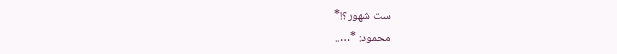ست شهور؟!*
محمود: *…..